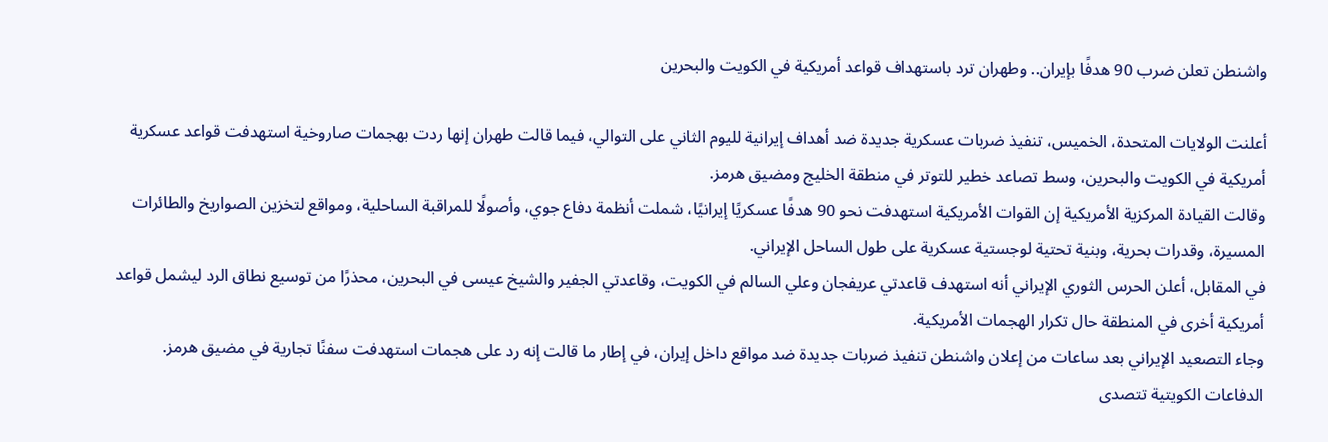واشنطن تعلن ضرب 90 هدفًا بإيران.. وطهران ترد باستهداف قواعد أمريكية في الكويت والبحرين

أعلنت الولايات المتحدة، الخميس، تنفيذ ضربات عسكرية جديدة ضد أهداف إيرانية لليوم الثاني على التوالي، فيما قالت طهران إنها ردت بهجمات صاروخية استهدفت قواعد عسكرية أمريكية في الكويت والبحرين، وسط تصاعد خطير للتوتر في منطقة الخليج ومضيق هرمز.
وقالت القيادة المركزية الأمريكية إن القوات الأمريكية استهدفت نحو 90 هدفًا عسكريًا إيرانيًا، شملت أنظمة دفاع جوي، وأصولًا للمراقبة الساحلية، ومواقع لتخزين الصواريخ والطائرات المسيرة، وقدرات بحرية، وبنية تحتية لوجستية عسكرية على طول الساحل الإيراني.
في المقابل، أعلن الحرس الثوري الإيراني أنه استهدف قاعدتي عريفجان وعلي السالم في الكويت، وقاعدتي الجفير والشيخ عيسى في البحرين، محذرًا من توسيع نطاق الرد ليشمل قواعد أمريكية أخرى في المنطقة حال تكرار الهجمات الأمريكية.
وجاء التصعيد الإيراني بعد ساعات من إعلان واشنطن تنفيذ ضربات جديدة ضد مواقع داخل إيران، في إطار ما قالت إنه رد على هجمات استهدفت سفنًا تجارية في مضيق هرمز.
الدفاعات الكويتية تتصدى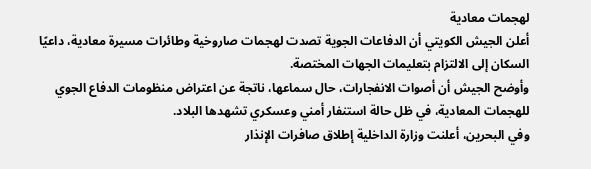لهجمات معادية
أعلن الجيش الكويتي أن الدفاعات الجوية تصدت لهجمات صاروخية وطائرات مسيرة معادية، داعيًا السكان إلى الالتزام بتعليمات الجهات المختصة.
وأوضح الجيش أن أصوات الانفجارات، حال سماعها، ناتجة عن اعتراض منظومات الدفاع الجوي للهجمات المعادية، في ظل حالة استنفار أمني وعسكري تشهدها البلاد.
وفي البحرين، أعلنت وزارة الداخلية إطلاق صافرات الإنذار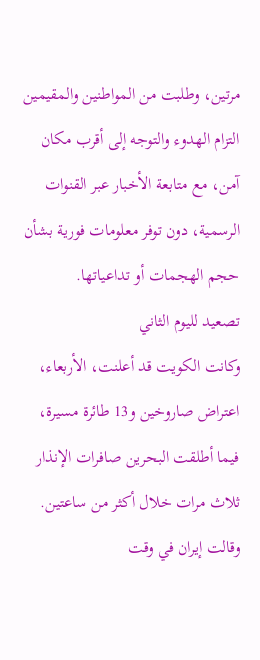مرتين، وطلبت من المواطنين والمقيمين التزام الهدوء والتوجه إلى أقرب مكان آمن، مع متابعة الأخبار عبر القنوات الرسمية، دون توفر معلومات فورية بشأن حجم الهجمات أو تداعياتها.
تصعيد لليوم الثاني
وكانت الكويت قد أعلنت، الأربعاء، اعتراض صاروخين و13 طائرة مسيرة، فيما أطلقت البحرين صافرات الإنذار ثلاث مرات خلال أكثر من ساعتين.
وقالت إيران في وقت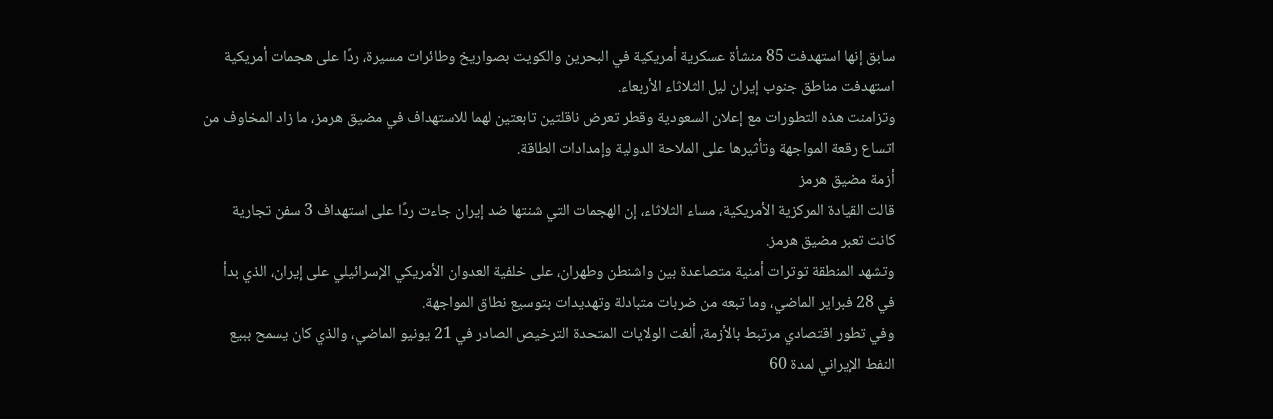سابق إنها استهدفت 85 منشأة عسكرية أمريكية في البحرين والكويت بصواريخ وطائرات مسيرة، ردًا على هجمات أمريكية استهدفت مناطق جنوب إيران ليل الثلاثاء الأربعاء.
وتزامنت هذه التطورات مع إعلان السعودية وقطر تعرض ناقلتين تابعتين لهما للاستهداف في مضيق هرمز، ما زاد المخاوف من اتساع رقعة المواجهة وتأثيرها على الملاحة الدولية وإمدادات الطاقة.
أزمة مضيق هرمز
قالت القيادة المركزية الأمريكية، مساء الثلاثاء، إن الهجمات التي شنتها ضد إيران جاءت ردًا على استهداف 3 سفن تجارية كانت تعبر مضيق هرمز.
وتشهد المنطقة توترات أمنية متصاعدة بين واشنطن وطهران، على خلفية العدوان الأمريكي الإسرائيلي على إيران، الذي بدأ في 28 فبراير الماضي، وما تبعه من ضربات متبادلة وتهديدات بتوسيع نطاق المواجهة.
وفي تطور اقتصادي مرتبط بالأزمة، ألغت الولايات المتحدة الترخيص الصادر في 21 يونيو الماضي، والذي كان يسمح ببيع النفط الإيراني لمدة 60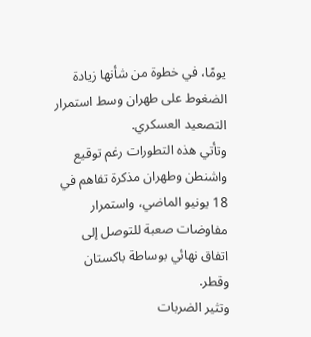يومًا، في خطوة من شأنها زيادة الضغوط على طهران وسط استمرار التصعيد العسكري.
وتأتي هذه التطورات رغم توقيع واشنطن وطهران مذكرة تفاهم في 18 يونيو الماضي، واستمرار مفاوضات صعبة للتوصل إلى اتفاق نهائي بوساطة باكستان وقطر.
وتثير الضربات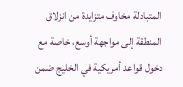المتبادلة مخاوف متزايدة من انزلاق المنطقة إلى مواجهة أوسع، خاصة مع دخول قواعد أمريكية في الخليج ضمن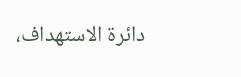دائرة الاستهداف،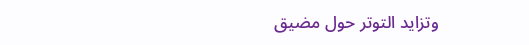وتزايد التوتر حول مضيق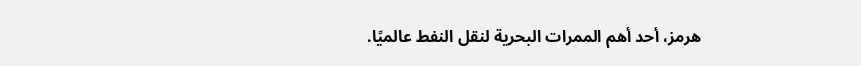هرمز، أحد أهم الممرات البحرية لنقل النفط عالميًا.